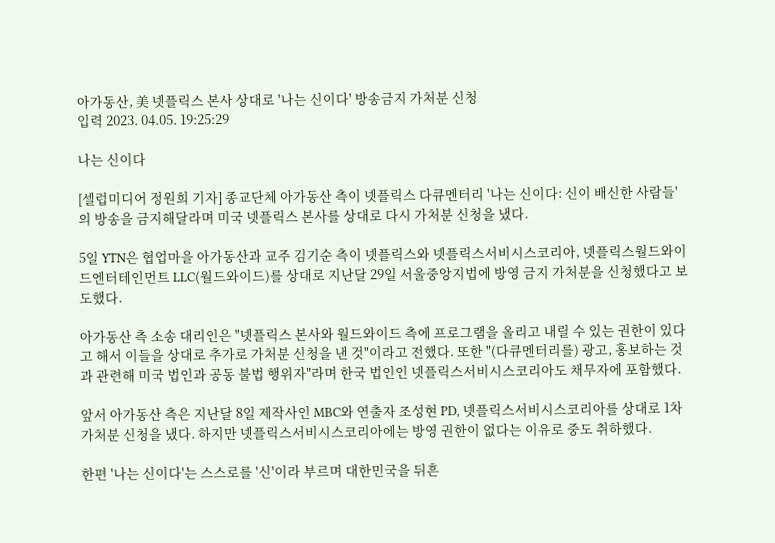아가동산, 美 넷플릭스 본사 상대로 '나는 신이다' 방송금지 가처분 신청
입력 2023. 04.05. 19:25:29

나는 신이다

[셀럽미디어 정원희 기자] 종교단체 아가동산 측이 넷플릭스 다큐멘터리 '나는 신이다: 신이 배신한 사람들'의 방송을 금지해달라며 미국 넷플릭스 본사를 상대로 다시 가처분 신청을 냈다.

5일 YTN은 협업마을 아가동산과 교주 김기순 측이 넷플릭스와 넷플릭스서비시스코리아, 넷플릭스월드와이드엔터테인먼트 LLC(월드와이드)를 상대로 지난달 29일 서울중앙지법에 방영 금지 가처분을 신청했다고 보도했다.

아가동산 측 소송 대리인은 "넷플릭스 본사와 월드와이드 측에 프로그램을 올리고 내릴 수 있는 권한이 있다고 해서 이들을 상대로 추가로 가처분 신청을 낸 것"이라고 전했다. 또한 "(다큐멘터리를) 광고, 홍보하는 것과 관련해 미국 법인과 공동 불법 행위자"라며 한국 법인인 넷플릭스서비시스코리아도 채무자에 포함했다.

앞서 아가동산 측은 지난달 8일 제작사인 MBC와 연출자 조성현 PD, 넷플릭스서비시스코리아를 상대로 1차 가처분 신청을 냈다. 하지만 넷플릭스서비시스코리아에는 방영 권한이 없다는 이유로 중도 취하했다.

한편 '나는 신이다'는 스스로를 '신'이라 부르며 대한민국을 뒤흔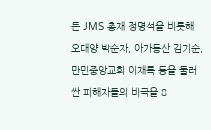든 JMS 총재 정명석을 비롯해 오대양 박순자, 아가동산 김기순, 만민중앙교회 이재록 등을 둘러싼 피해자들의 비극을 8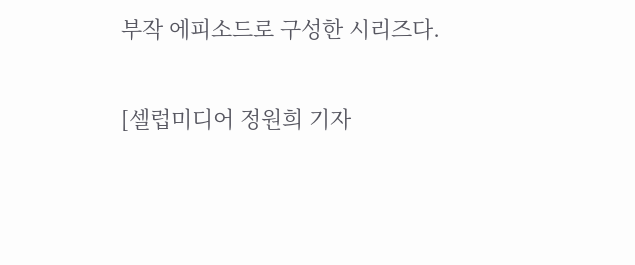부작 에피소드로 구성한 시리즈다.

[셀럽미디어 정원희 기자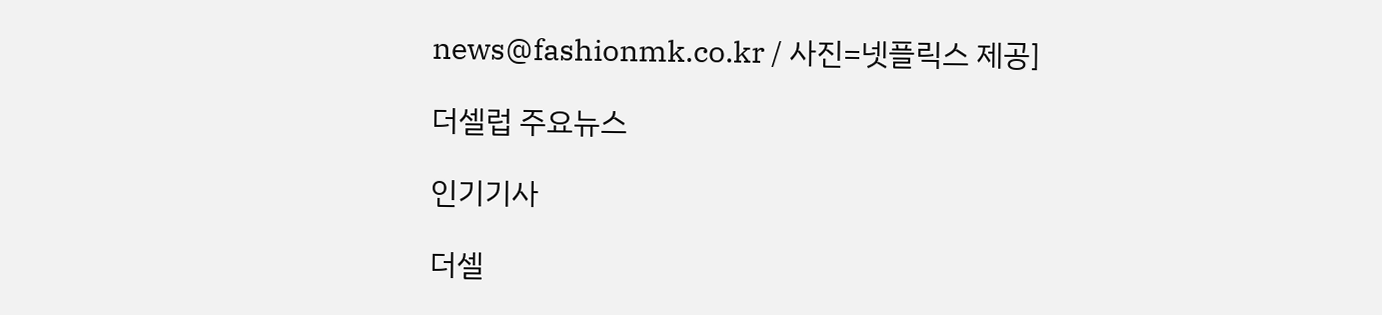news@fashionmk.co.kr / 사진=넷플릭스 제공]

더셀럽 주요뉴스

인기기사

더셀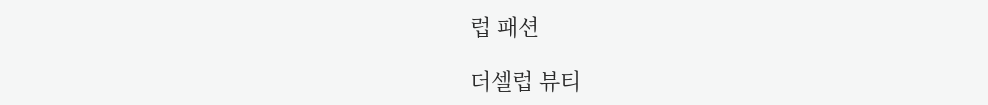럽 패션

더셀럽 뷰티